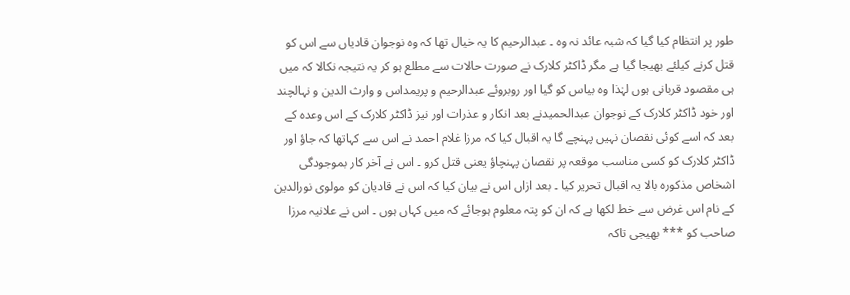طور پر انتظام کیا گیا کہ شبہ عائد نہ وہ ۔ عبدالرحیم کا یہ خیال تھا کہ وہ نوجوان قادیاں سے اس کو قتل کرنے کیلئے بھیجا گیا ہے مگر ڈاکٹر کلارک نے صورت حالات سے مطلع ہو کر یہ نتیجہ نکالا کہ میں ہی مقصود قربانی ہوں لہٰذا وہ بیاس کو گیا اور روبروئے عبدالرحیم و پریمداس و وارث الدین و نہالچند اور خود ڈاکٹر کلارک کے نوجوان عبدالحمیدنے بعد انکار و عذرات اور نیز ڈاکٹر کلارک کے اس وعدہ کے بعد کہ اسے کوئی نقصان نہیں پہنچے گا یہ اقبال کیا کہ مرزا غلام احمد نے اس سے کہاتھا کہ جاؤ اور ڈاکٹر کلارک کو کسی مناسب موقعہ پر نقصان پہنچاؤ یعنی قتل کرو ۔ اس نے آخر کار بموجودگی اشخاص مذکورہ بالا یہ اقبال تحریر کیا ۔ بعد ازاں اس نے بیان کیا کہ اس نے قادیان کو مولوی نورالدین کے نام اس غرض سے خط لکھا ہے کہ ان کو پتہ معلوم ہوجائے کہ میں کہاں ہوں ۔ اس نے علانیہ مرزا صاحب کو *** بھیجی تاکہ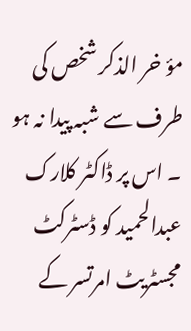مؤ خر الذکر شخص کی طرف سے شبہ پیدا نہ ہو ۔ اس پر ڈاکٹر کلارک عبدالحمید کو ڈسٹرکٹ مجسٹریٹ امرتسر کے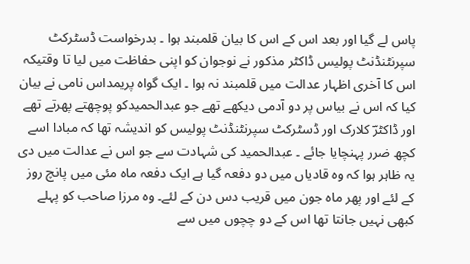پاس لے گیا اور بعد اس کے اس کا بیان قلمبند ہوا ۔ بدرخواست ڈسٹرکٹ سپرنٹنڈنٹ پولیس ڈاکٹر مذکور نے نوجوان کو اپنی حفاظت میں لیا تا وقتیکہ اس کا آخری اظہار عدالت میں قلمبند نہ ہوا ۔ ایک گواہ پریمداس نامی نے بیان کیا کہ اس نے بیاس پر دو آدمی دیکھے تھے جو عبدالحمیدکو پوچھتے پھرتے تھے اور ڈاکٹرؔ کلارک اور ڈسٹرکٹ سپرنٹنڈنٹ پولیس کو اندیشہ تھا کہ مبادا اسے کچھ ضرر پہنچایا جائے ۔ عبدالحمید کی شہادت سے جو اس نے عدالت میں دی یہ ظاہر ہوا کہ وہ قادیاں میں دو دفعہ گیا ہے ایک دفعہ ماہ مئی میں پانچ روز کے لئے اور پھر ماہ جون میں قریب دس دن کے لئے۔ وہ مرزا صاحب کو پہلے کبھی نہیں جانتا تھا اس کے دو چچوں میں سے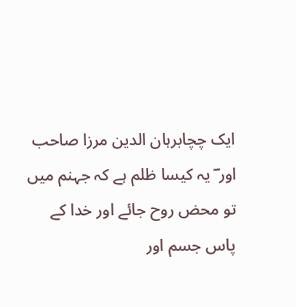ایک چچابرہان الدین مرزا صاحب
اور ؔ یہ کیسا ظلم ہے کہ جہنم میں تو محض روح جائے اور خدا کے پاس جسم اور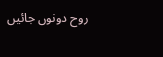روح دونوں جائیں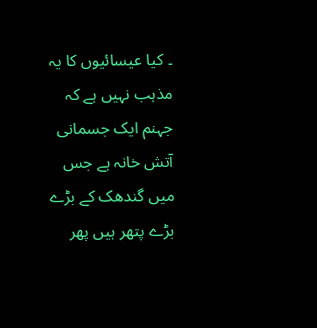۔ کیا عیسائیوں کا یہ مذہب نہیں ہے کہ جہنم ایک جسمانی آتش خانہ ہے جس میں گندھک کے بڑے بڑے پتھر ہیں پھر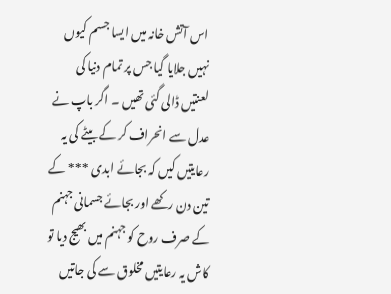اس آتش خانہ میں ایسا جسم کیوں نہیں جلایا گیا جس پر تمام دنیا کی لعنتیں ڈالی گئی تھیں ۔ اگر باپ نے عدل سے انحراف کر کے بیٹے کی یہ رعایتیں کیں کہ بجائے ابدی *** کے تین دن رکھے اور بجائے جسمانی جہنم کے صرف روح کو جہنم میں بھیج دیا تو کاش یہ رعایتیں مخلوق سے کی جاتیں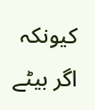کیونکہ اگر بیٹے